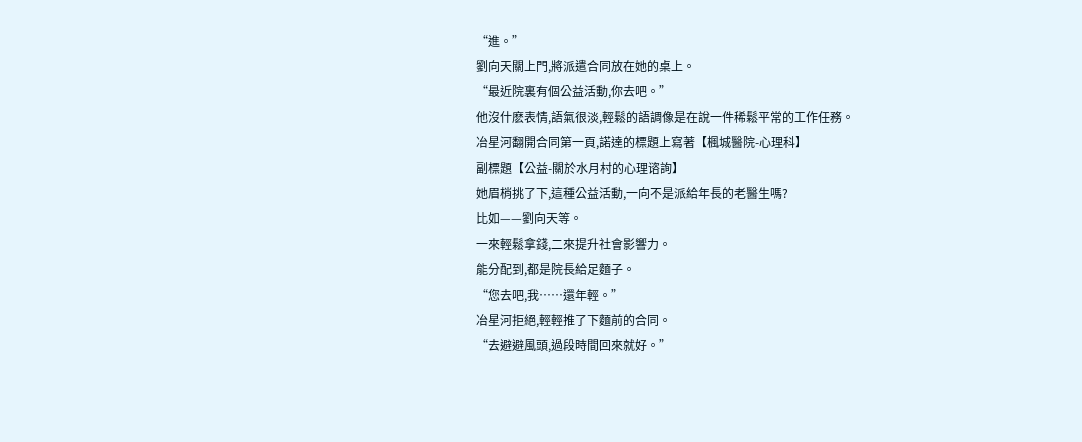“進。”
劉向天關上門,將派遣合同放在她的桌上。
“最近院裏有個公益活動,你去吧。”
他沒什麽表情,語氣很淡,輕鬆的語調像是在說一件稀鬆平常的工作任務。
冶星河翻開合同第一頁,諾達的標題上寫著【楓城醫院-心理科】
副標題【公益-關於水月村的心理谘詢】
她眉梢挑了下,這種公益活動,一向不是派給年長的老醫生嗎?
比如——劉向天等。
一來輕鬆拿錢,二來提升社會影響力。
能分配到,都是院長給足麵子。
“您去吧,我……還年輕。”
冶星河拒絕,輕輕推了下麵前的合同。
“去避避風頭,過段時間回來就好。”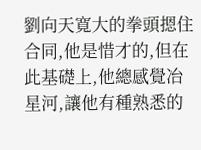劉向天寬大的拳頭摁住合同,他是惜才的,但在此基礎上,他總感覺冶星河,讓他有種熟悉的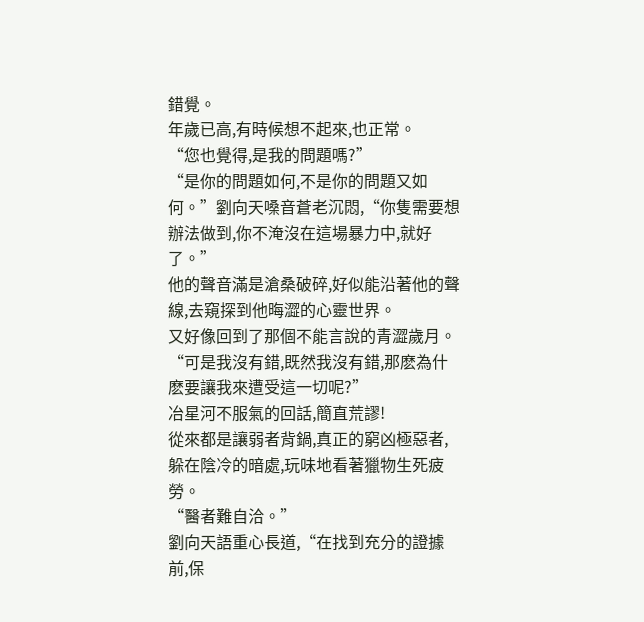錯覺。
年歲已高,有時候想不起來,也正常。
“您也覺得,是我的問題嗎?”
“是你的問題如何,不是你的問題又如何。”劉向天嗓音蒼老沉悶,“你隻需要想辦法做到,你不淹沒在這場暴力中,就好了。”
他的聲音滿是滄桑破碎,好似能沿著他的聲線,去窺探到他晦澀的心靈世界。
又好像回到了那個不能言說的青澀歲月。
“可是我沒有錯,既然我沒有錯,那麽為什麽要讓我來遭受這一切呢?”
冶星河不服氣的回話,簡直荒謬!
從來都是讓弱者背鍋,真正的窮凶極惡者,躲在陰冷的暗處,玩味地看著獵物生死疲勞。
“醫者難自洽。”
劉向天語重心長道,“在找到充分的證據前,保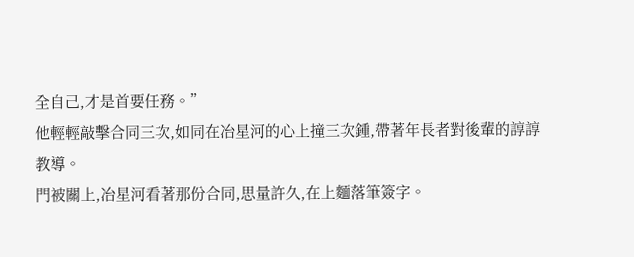全自己,才是首要任務。”
他輕輕敲擊合同三次,如同在冶星河的心上撞三次鍾,帶著年長者對後輩的諄諄教導。
門被關上,冶星河看著那份合同,思量許久,在上麵落筆簽字。